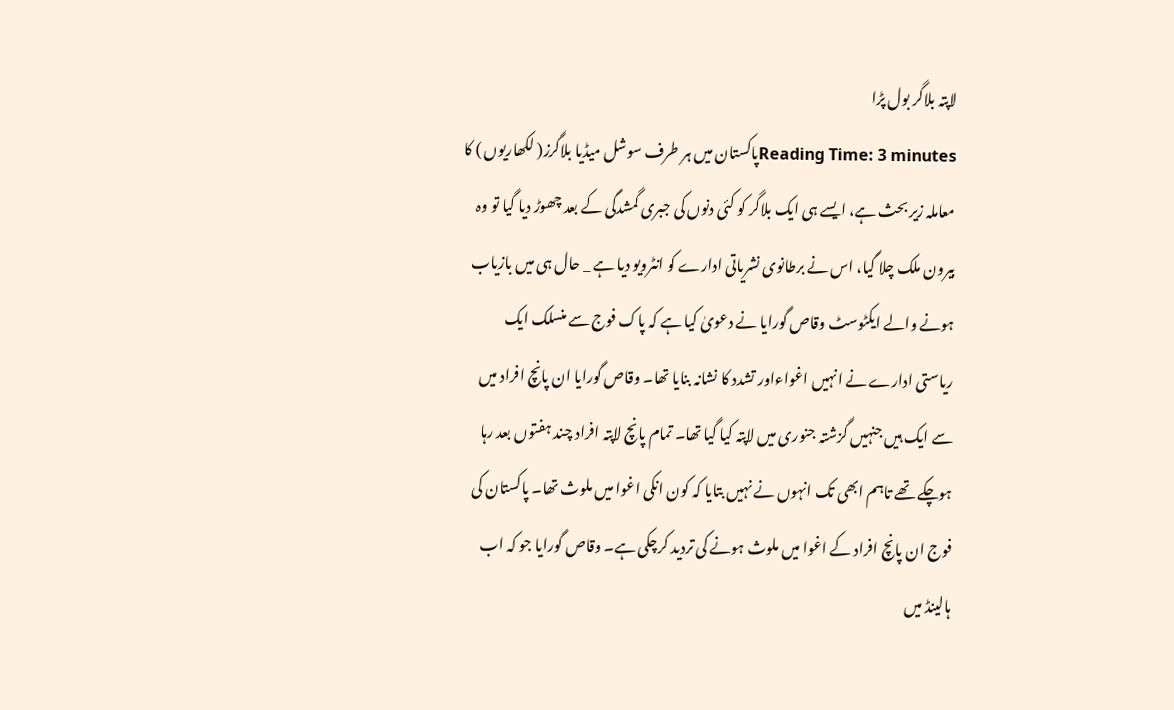لاپتہ بلاگر بول پڑا
Reading Time: 3 minutesپاکستان میں ہر طرف سوشل میڈیا بلاگرز( لکھاریوں ) کا معاملہ زیر بحث ہے، ایسے ہی ایک بلاگر کو کئی دنوں کی جبری گمشدگی کے بعد چھوڑ دیا گیا تو وہ بیرون ملک چلا گیا، اس نے برطانوی نشریاتی ادارے کو انٹرویو دیا ہے _ حال ہی میں بازیاب ہونے والے ایکٹوسٹ وقاص گورایا نے دعویٰ کیا ہے کہ پاک فوج سے منسلک ایک ریاستی ادارے نے انہیں اغواءاور تشدد کا نشانہ بنایا تھا۔ وقاص گورایا ان پانچ افراد میں سے ایک ہیں جنہیں گزشتہ جنوری میں لاپتہ کیا گیا تھا۔ تمام پانچ لاپتہ افراد چند ہفتوں بعد رہا ہوچکے تھے تاہم ابھی تک انہوں نے نہیں بتایا کہ کون انکی اغوا میں ملوث تھا۔ پاکستان کی فوج ان پانچ افراد کے اغوا میں ملوث ہونے کی تردید کرچکی ہے۔ وقاص گورایا جو کہ اب ہالینڈ میں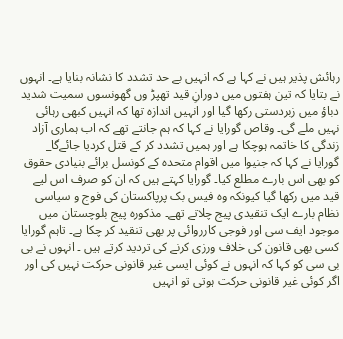رہائش پذیر ہیں نے کہا ہے کہ انہیں بے حد تشدد کا نشانہ بنایا ہے۔ انہوں نے بتایا کہ تین ہفتوں میں دورانِ قید تھپڑ وں گھونسوں سمیت شدید دباؤ میں زبردستی رکھا گیا اور انہیں اندازہ تھا کہ انہیں کبھی رہائی نہیں ملے گی۔ وقاص گورایا نے کہا کہ ہم جانتے تھے کہ اب ہماری آزاد زندگی کا خاتمہ ہوچکا ہے اور ہمیں تشدد کر کے قتل کردیا جائےگا_ گورایا نے کہا کہ جنیوا میں اقوام متحدہ کے کونسل برائے بنیادی حقوق کو بھی اس بارے مطلع کیا۔ گورایا کہتے ہیں کہ ان کو صرف اس لیے قید میں رکھا گیا کیونکہ وہ فیس بک پرپاکستان کی فوج و سیاسی نظام بارے ایک تنقیدی پیج چلاتے تھے۔ مذکورہ پیج بلوچستان میں موجود ایف سی اور فوجی کارروائی پر بھی تنقید کر چکا ہے۔ تاہم گورایا کسی بھی قانون کی خلاف ورزی کرنے کی تردید کرتے ہیں ۔ انہوں نے بی بی سی کو کہا کہ انہوں نے کوئی ایسی غیر قانونی حرکت نہیں کی اور اگر کوئی غیر قانونی حرکت ہوتی تو انہیں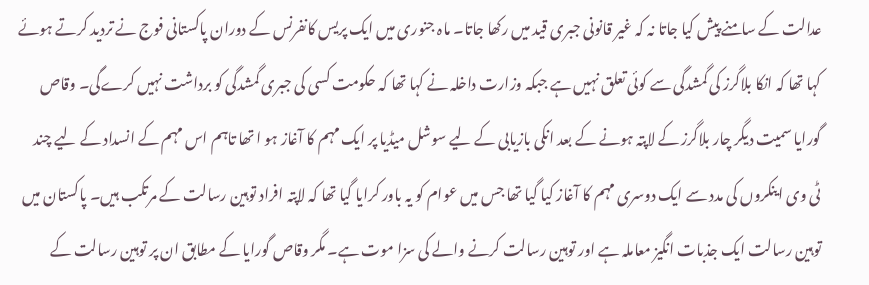عدالت کے سامنے پیش کیا جاتا نہ کہ غیر قانونی جبری قید میں رکھا جاتا۔ ماہ جنوری میں ایک پریس کانفرنس کے دوران پاکستانی فوج نے تردید کرتے ہوئے کہا تھا کہ انکا بلاگرز کی گمشدگی سے کوئی تعلق نہیں ہے جبکہ وزارت داخلہ نے کہا تھا کہ حکومت کسی کی جبری گمشدگی کو برداشت نہیں کرےگی۔ وقاص گورایا سمیت دیگر چار بلاگرز کے لاپتہ ہونے کے بعد انکی بازیابی کے لیے سوشل میڈیا پر ایک مہم کا آغاز ہو ا تھا تاہم اس مہم کے انسداد کے لیے چند ٹی وی اینکروں کی مدد سے ایک دوسری مہم کا آغاز کیا گیا تھا جس میں عوام کو یہ باور کرایا گیا تھا کہ لاپتہ افراد توہین رسالت کے مرتکب ہیں۔ پاکستان میں توہین رسالت ایک جذبات انگیز معاملہ ہے اور توہین رسالت کرنے والے کی سزا موت ہے۔ مگر وقاص گورایا کے مطابق ان پر توہین رسالت کے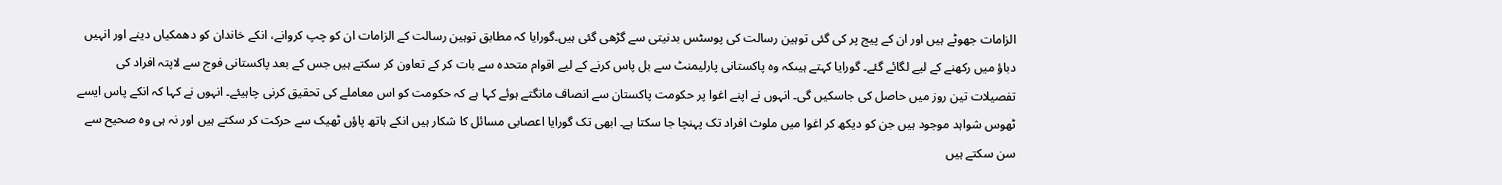الزامات جھوٹے ہیں اور ان کے پیج پر کی گئی توہین رسالت کی پوسٹس بدنیتی سے گڑھی گئی ہیں۔گورایا کہ مطابق توہین رسالت کے الزامات ان کو چپ کروانے، انکے خاندان کو دھمکیاں دینے اور انہیں دباؤ میں رکھنے کے لیے لگائے گئے۔ گورایا کہتے ہیںکہ وہ پاکستانی پارلیمنٹ سے بل پاس کرنے کے لیے اقوام متحدہ سے بات کر کے تعاون کر سکتے ہیں جس کے بعد پاکستانی فوج سے لاپتہ افراد کی تفصیلات تین روز میں حاصل کی جاسکیں گی۔ انہوں نے اپنے اغوا پر حکومت پاکستان سے انصاف مانگتے ہوئے کہا ہے کہ حکومت کو اس معاملے کی تحقیق کرنی چاہیئے۔ انہوں نے کہا کہ انکے پاس ایسے ٹھوس شواہد موجود ہیں جن کو دیکھ کر اغوا میں ملوث افراد تک پہنچا جا سکتا ہے۔ ابھی تک گورایا اعصابی مسائل کا شکار ہیں انکے ہاتھ پاؤں ٹھیک سے حرکت کر سکتے ہیں اور نہ ہی وہ صحیح سے سن سکتے ہیں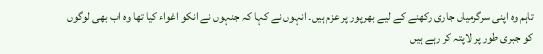تاہم وہ اپنی سرگرمیاں جاری رکھنے کے لیے بھرپور پر عزم ہیں۔ انہوں نے کہا کہ جنہوں نے انکو اغواء کیا تھا وہ اب بھی لوگوں کو جبری طور پر لاپتہ کر رہے ہیں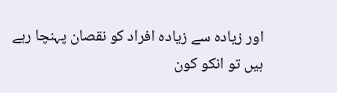اور زیادہ سے زیادہ افراد کو نقصان پہنچا رہے ہیں تو انکو کون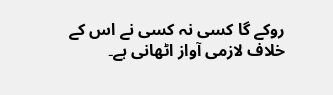روکے گا کسی نہ کسی نے اس کے خلاف لازمی آواز اٹھانی ہے۔